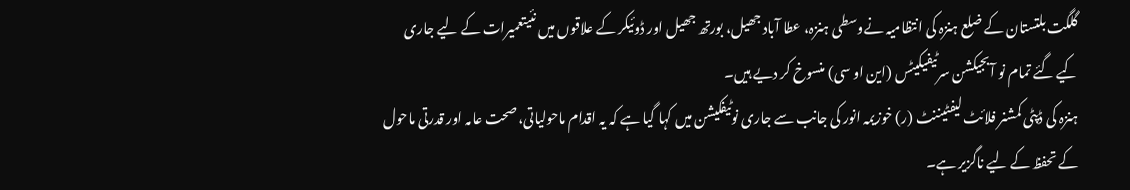گلگت بلتستان کے ضلع ہنزہ کی انتظامیہ نےوسطی ہنزہ، عطا آباد جھیل، بورتھ جھیل اور ڈوئیکر کے علاقوں میں نئیتعمیرات کے لیے جاری کیے گئے تمام نو آبجیکشن سرٹیفیکیٹس (این او سی) منسوخ کر دیے ہیں۔
ہنزہ کی ڈپٹی کمشنر فلائٹ لیفٹیننٹ (ر) خوزیمہ انور کی جانب سے جاری نوٹیفکیشن میں کہا گیا ہے کہ یہ اقدام ماحولیاتی، صحت عامہ اور قدرتی ماحول کے تحفظ کے لیے ناگزیر ہے۔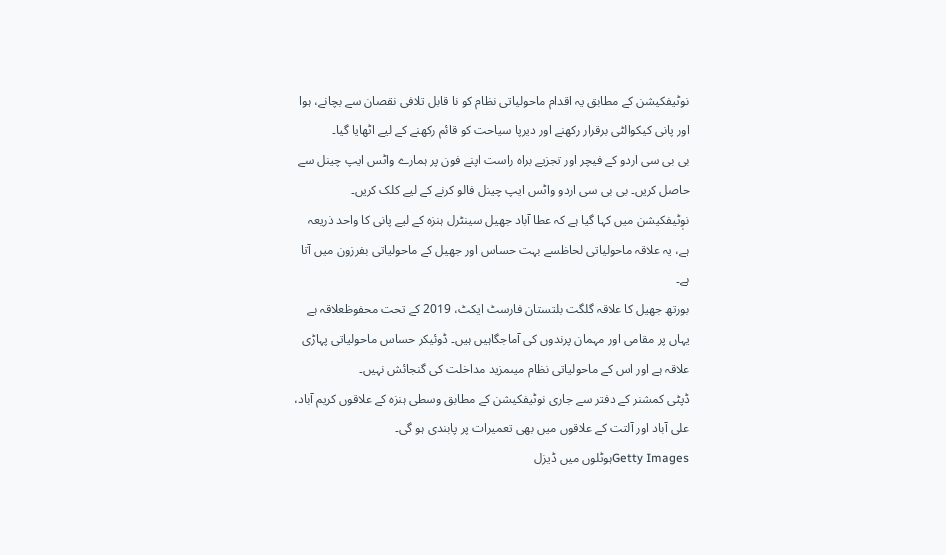نوٹیفکیشن کے مطابق یہ اقدام ماحولیاتی نظام کو نا قابل تلافی نقصان سے بچانے، ہوا اور پانی کیکوالٹی برقرار رکھنے اور دیرپا سیاحت کو قائم رکھنے کے لیے اٹھایا گیا۔
بی بی سی اردو کے فیچر اور تجزیے براہ راست اپنے فون پر ہمارے واٹس ایپ چینل سے حاصل کریں۔ بی بی سی اردو واٹس ایپ چینل فالو کرنے کے لیے کلک کریں۔
نوٖٹیفکیشن میں کہا گیا ہے کہ عطا آباد جھیل سینٹرل ہنزہ کے لیے پانی کا واحد ذریعہ ہے، یہ علاقہ ماحولیاتی لحاظسے بہت حساس اور جھیل کے ماحولیاتی بفرزون میں آتا ہے۔
بورتھ جھیل کا علاقہ گلگت بلتستان فارسٹ ایکٹ، 2019 کے تحت محفوظعلاقہ ہے یہاں پر مقامی اور مہمان پرندوں کی آماجگاہیں ہیں۔ ڈوئیکر حساس ماحولیاتی پہاڑی علاقہ ہے اور اس کے ماحولیاتی نظام میںمزید مداخلت کی گنجائش نہیں۔
ڈپٹی کمشنر کے دفتر سے جاری نوٹیفکیشن کے مطابق وسطی ہنزہ کے علاقوں کریم آباد، علی آباد اور آلتت کے علاقوں میں بھی تعمیرات پر پابندی ہو گی۔
Getty Imagesہوٹلوں میں ڈیزل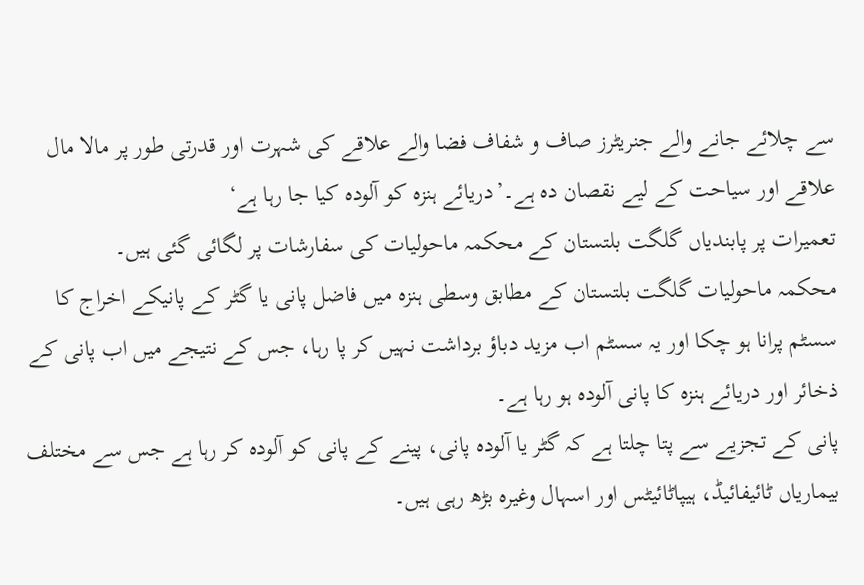سے چلائے جانے والے جنریٹرز صاف و شفاف فضا والے علاقے کی شہرت اور قدرتی طور پر مالا مال علاقے اور سیاحت کے لیے نقصان دہ ہے۔’دریائے ہنزہ کو آلودہ کیا جا رہا ہے‘
تعمیرات پر پابندیاں گلگت بلتستان کے محکمہ ماحولیات کی سفارشات پر لگائی گئی ہیں۔
محکمہ ماحولیات گلگت بلتستان کے مطابق وسطی ہنزہ میں فاضل پانی یا گٹر کے پانیکے اخراج کا سسٹم پرانا ہو چکا اور یہ سسٹم اب مزید دباؤ برداشت نہیں کر پا رہا، جس کے نتیجے میں اب پانی کے ذخائر اور دریائے ہنزہ کا پانی آلودہ ہو رہا ہے۔
پانی کے تجزیے سے پتا چلتا ہے کہ گٹر یا آلودہ پانی، پینے کے پانی کو آلودہ کر رہا ہے جس سے مختلف بیماریاں ٹائیفائیڈ، ہیپاٹائیٹس اور اسہال وغیرہ بڑھ رہی ہیں۔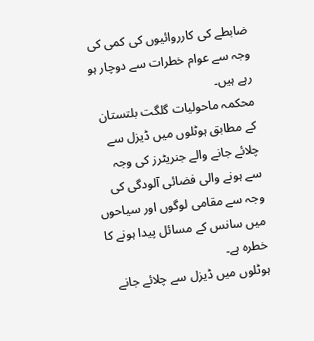ضابطے کی کارروائیوں کی کمی کی وجہ سے عوام خطرات سے دوچار ہو رہے ہیں۔
محکمہ ماحولیات گلگت بلتستان کے مطابق ہوٹلوں میں ڈیزل سے چلائے جانے والے جنریٹرز کی وجہ سے ہونے والی فضائی آلودگی کی وجہ سے مقامی لوگوں اور سیاحوں میں سانس کے مسائل پیدا ہونے کا خطرہ ہے۔
ہوٹلوں میں ڈیزل سے چلائے جانے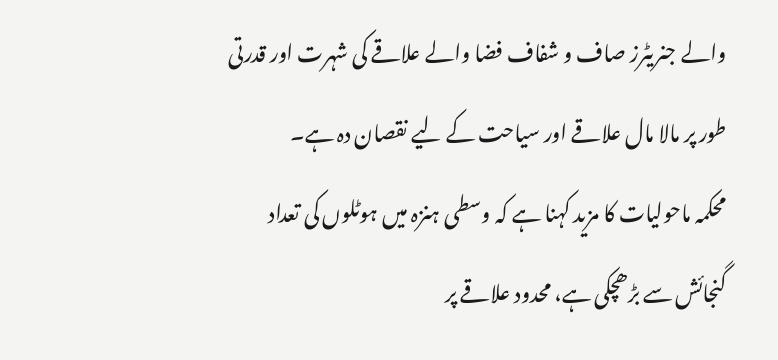والے جنریٹرز صاف و شفاف فضا والے علاقے کی شہرت اور قدرتی طور پر مالا مال علاقے اور سیاحت کے لیے نقصان دہ ہے۔
محکمہ ماحولیات کا مزید کہنا ہے کہ وسطی ہنزہ میں ہوٹلوں کی تعداد گنجائش سے بڑھچکی ہے، محدود علاقے پر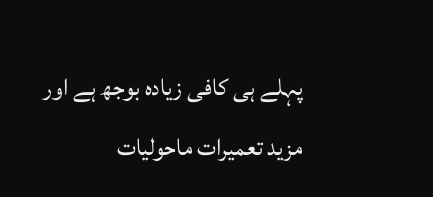پہلے ہی کافی زیادہ بوجھ ہے اور مزید تعمیرات ماحولیات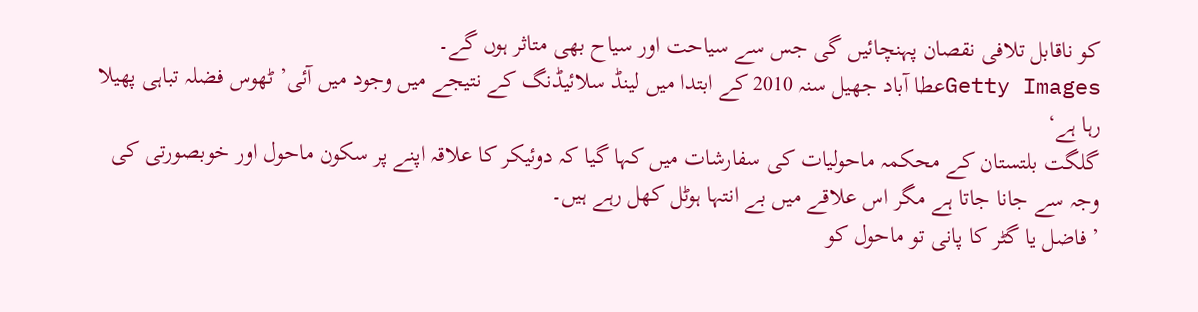کو ناقابل تلافی نقصان پہنچائیں گی جس سے سیاحت اور سیاح بھی متاثر ہوں گے۔
Getty Imagesعطا آباد جھیل سنہ 2010 کے ابتدا میں لینڈ سلائیڈنگ کے نتیجے میں وجود میں آئی’ٹھوس فضلہ تباہی پھیلا رہا ہے‘
گلگت بلتستان کے محکمہ ماحولیات کی سفارشات میں کہا گیا کہ دوئیکر کا علاقہ اپنے پر سکون ماحول اور خوبصورتی کی وجہ سے جانا جاتا ہے مگر اس علاقے میں بے انتہا ہوٹل کھل رہے ہیں۔
’فاضل یا گٹر کا پانی تو ماحول کو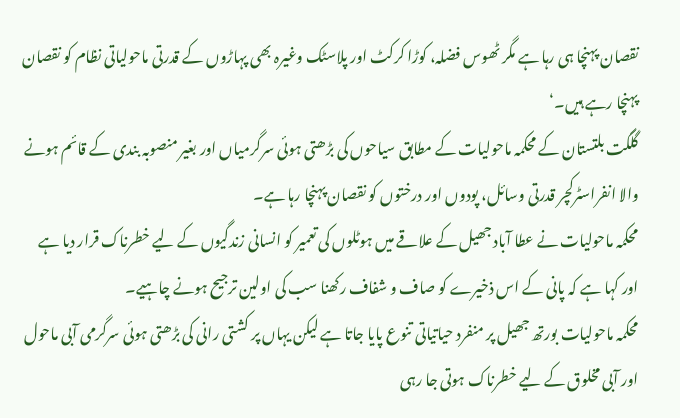نقصان پہنچا ہی رہا ہے مگر ٹھوس فضلہ، کوڑا کرکٹ اور پلاسٹک وغیرہ بھی پہاڑوں کے قدرتی ماحولیاتی نظام کو نقصان پہنچا رہے ہیں۔‘
گلگت بلتستان کے محکمہ ماحولیات کے مطابق سیاحوں کی بڑھتی ہوئی سرگرمیاں اور بغیر منصوبہ بندی کے قائم ہونے والا انفراسٹرکچر قدرتی وسائل، پودوں اور درختوں کو نقصان پہنچا رہا ہے۔
محکمہ ماحولیات نے عطا آباد جھیل کے علاقے میں ہوٹلوں کی تعمیر کو انسانی زندگیوں کے لیے خطرناک قرار دیا ہے اور کہا ہے کہ پانی کے اس ذخیرے کو صاف و شفاف رکھنا سب کی اولین ترجیح ہونے چاہیے۔
محکمہ ماحولیات بورتھ جھیل پر منفرد حیاتیاتی تنوع پایا جاتا ہے لیکن یہاں پر کشتی رانی کی بڑھتی ہوئی سرگرمی آبی ماحول اور آبی مخلوق کے لیے خطرناک ہوتی جا رہی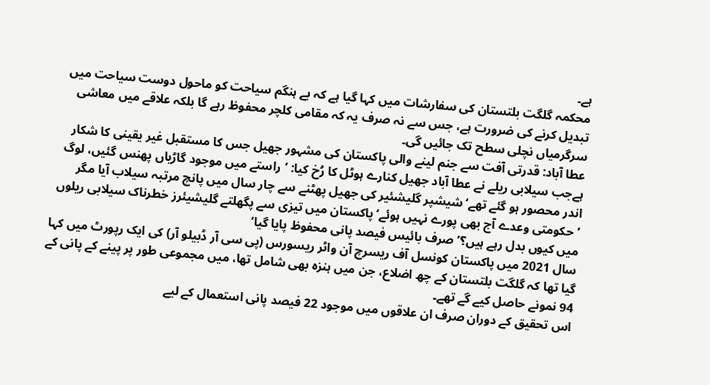ہے۔
محکمہ گلگت بلتستان کی سفارشات میں کہا گیا ہے کہ بے ہنگم سیاحت کو ماحول دوست سیاحت میں تبدیل کرنے کی ضرورت ہے، جس سے نہ صرف یہ کہ مقامی کلچر محفوظ رہے گا بلکہ علاقے میں معاشی سرگرمیاں نچلی سطح تک جائیں گی۔
عطا آباد: قدرتی آفت سے جنم لینے والی پاکستان کی مشہور جھیل جس کا مستقبل غیر یقینی کا شکار ہےجب سیلابی ریلے نے عطا آباد جھیل کنارے ہوٹل کا رُخ کیا: ’راستے میں موجود گاڑیاں پھنس گئیں، لوگ اندر محصور ہو گئے تھے‘شیشپر گلیشئیر کی جھیل پھٹنے سے چار سال میں پانچ مرتبہ سیلاب آیا مگر ’حکومتی وعدے آج بھی پورے نہیں ہوئے‘پاکستان میں تیزی سے پگھلتے گلیشیئرز خطرناک سیلابی ریلوں میں کیوں بدل رہے ہیں؟’صرف بائیس فیصد پانی محفوظ پایا گیا‘
سال 2021 میں پاکستان کونسل آف ریسرچ آن واٹر ریسورس (پی سی آر ڈبیلو آر) کی ایک رپورٹ میں کہا گیا تھا کہ گلگت بلتستان کے چھ اضلاع، جن میں ہنزہ بھی شامل تھا، میں مجموعی طور پر پینے کے پانی کے 94 نمونے حاصل کیے گے تھے۔
اس تحقیق کے دوران صرف ان علاقوں میں موجود 22 فیصد پانی استعمال کے لیے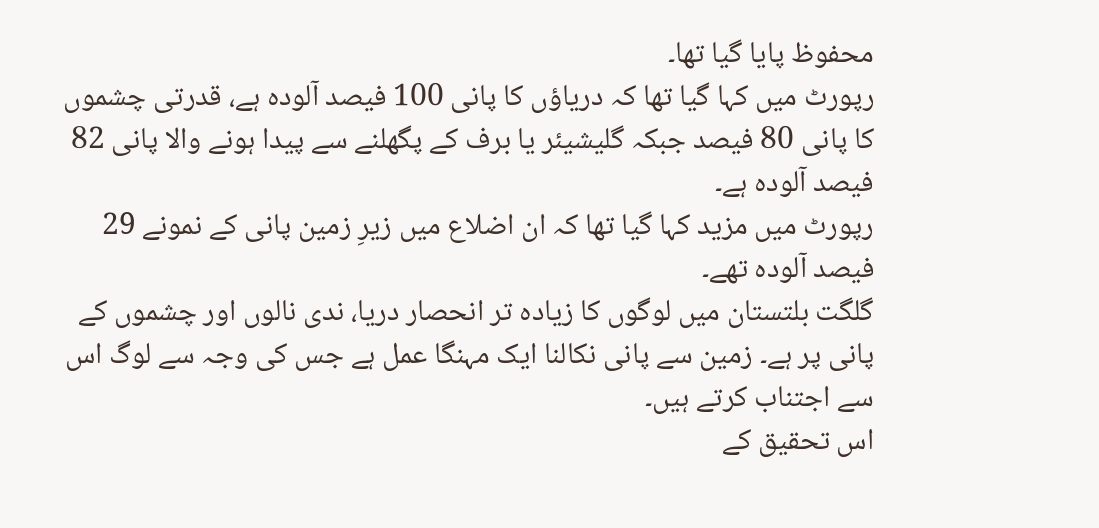محفوظ پایا گیا تھا۔
رپورٹ میں کہا گیا تھا کہ دریاؤں کا پانی 100 فیصد آلودہ ہے، قدرتی چشموں کا پانی 80 فیصد جبکہ گلیشیئر یا برف کے پگھلنے سے پیدا ہونے والا پانی 82 فیصد آلودہ ہے۔
رپورٹ میں مزید کہا گیا تھا کہ ان اضلاع میں زیرِ زمین پانی کے نمونے 29 فیصد آلودہ تھے۔
گلگت بلتستان میں لوگوں کا زیادہ تر انحصار دریا، ندی نالوں اور چشموں کے پانی پر ہے۔ زمین سے پانی نکالنا ایک مہنگا عمل ہے جس کی وجہ سے لوگ اس سے اجتناب کرتے ہیں۔
اس تحقیق کے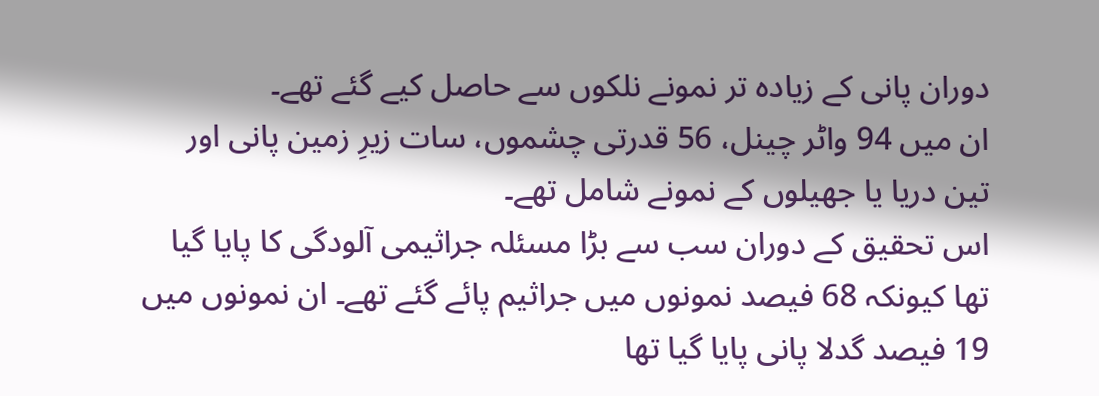دوران پانی کے زیادہ تر نمونے نلکوں سے حاصل کیے گئے تھے۔
ان میں 94 واٹر چینل، 56 قدرتی چشموں، سات زیرِ زمین پانی اور تین دریا یا جھیلوں کے نمونے شامل تھے۔
اس تحقیق کے دوران سب سے بڑا مسئلہ جراثیمی آلودگی کا پایا گیا تھا کیونکہ 68 فیصد نمونوں میں جراثیم پائے گئے تھے۔ ان نمونوں میں 19 فیصد گدلا پانی پایا گیا تھا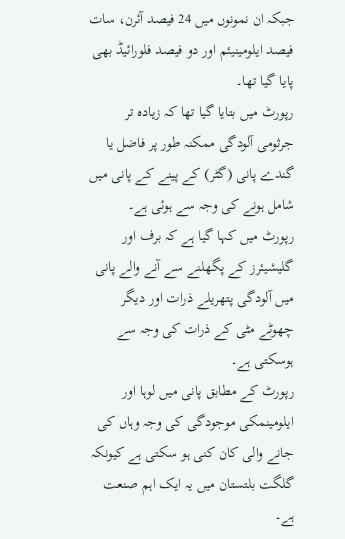جبکہ ان نمونوں میں 24 فیصد آئرن، سات فیصد ایلومینیئم اور دو فیصد فلورائیڈ بھی پایا گیا تھا۔
رپورٹ میں بتایا گیا تھا کہ زیادہ تر جرثومی آلودگی ممکنہ طور پر فاضل یا گندے پانی (گٹر) کے پینے کے پانی میں شامل ہونے کی وجہ سے ہوئی ہے۔
رپورٹ میں کہا گیا ہے کہ برف اور گلیشیئرز کے پگھلنے سے آنے والے پانی میں آلودگی پتھریلے ذرات اور دیگر چھوٹے مٹی کے ذرات کی وجہ سے ہوسکتی ہے۔
رپورٹ کے مطابق پانی میں لوہا اور ایلومینمکی موجودگی کی وجہ وہاں کی جانے والی کان کنی ہو سکتی ہے کیونکہ گلگت بلتستان میں یہ ایک اہم صنعت ہے۔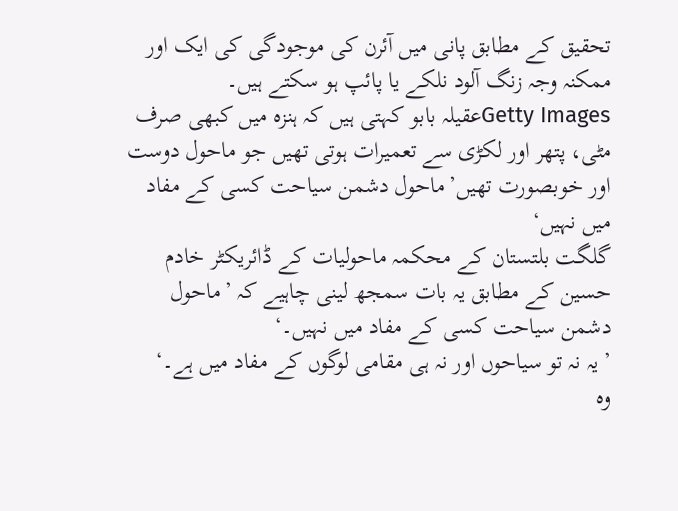تحقیق کے مطابق پانی میں آئرن کی موجودگی کی ایک اور ممکنہ وجہ زنگ آلود نلکے یا پائپ ہو سکتے ہیں۔
Getty Imagesعقیلہ بابو کہتی ہیں کہ ہنزہ میں کبھی صرف مٹی، پتھر اور لکڑی سے تعمیرات ہوتی تھیں جو ماحول دوست اور خوبصورت تھیں’ماحول دشمن سیاحت کسی کے مفاد میں نہیں‘
گلگت بلتستان کے محکمہ ماحولیات کے ڈائریکٹر خادم حسین کے مطابق یہ بات سمجھ لینی چاہیے کہ ’ماحول دشمن سیاحت کسی کے مفاد میں نہیں۔‘
’یہ نہ تو سیاحوں اور نہ ہی مقامی لوگوں کے مفاد میں ہے۔‘
وہ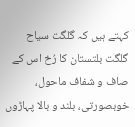کہتے ہیں کہ گلگت سیاح گلگت بلتستان کا رُخ اس کے صاف و شفاف ماحول، خوبصورتی، بلند و بالا پہاڑوں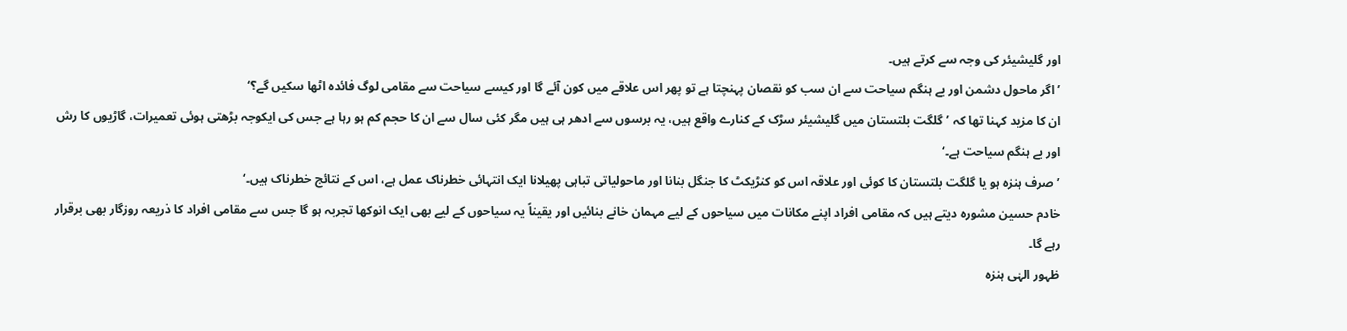اور گلیشیئر کی وجہ سے کرتے ہیں۔
’اگر ماحول دشمن اور بے ہنگم سیاحت سے ان سب کو نقصان پہنچتا ہے تو پھر اس علاقے میں کون آئے گا اور کیسے سیاحت سے مقامی لوگ فائدہ اٹھا سکیں گے؟‘
ان کا مزید کہنا تھا کہ ’گلگت بلتستان میں گلیشیئر سڑک کے کنارے واقع ہیں، یہ برسوں سے ادھر ہی ہیں مگر کئی سال سے ان کا حجم کم ہو رہا ہے جس کی ایکوجہ بڑھتی ہوئی تعمیرات، گاڑیوں کا رش اور بے ہنگم سیاحت ہے۔‘
’صرف ہنزہ ہو یا گلگت بلتستان کا کوئی اور علاقہ اس کو کنڑیکٹ کا جنگل بنانا اور ماحولیاتی تباہی پھیلانا ایک انتہائی خطرناک عمل ہے، اس کے نتائج خطرناک ہیں۔‘
خادم حسین مشورہ دیتے ہیں کہ مقامی افراد اپنے مکانات میں سیاحوں کے لیے مہمان خانے بنائیں اور یقیناً یہ سیاحوں کے لیے بھی ایک انوکھا تجربہ ہو گا جس سے مقامی افراد کا ذریعہ روزگار بھی برقرار رہے گا۔
ظہور الہٰی ہنزہ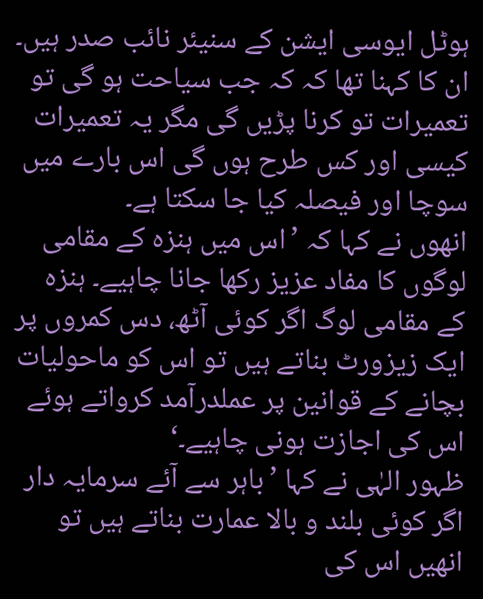ہوٹل ایوسی ایشن کے سنیئر نائب صدر ہیں۔ ان کا کہنا تھا کہ کہ جب سیاحت ہو گی تو تعمیرات تو کرنا پڑیں گی مگر یہ تعمیرات کیسی اور کس طرح ہوں گی اس بارے میں سوچا اور فیصلہ کیا جا سکتا ہے۔
انھوں نے کہا کہ ’اس میں ہنزہ کے مقامی لوگوں کا مفاد عزیز رکھا جانا چاہیے۔ ہنزہ کے مقامی لوگ اگر کوئی آٹھ، دس کمروں پر ایک زیزورٹ بناتے ہیں تو اس کو ماحولیات بچانے کے قوانین پر عملدرآمد کرواتے ہوئے اس کی اجازت ہونی چاہیے۔‘
ظہور الہٰی نے کہا ’باہر سے آئے سرمایہ دار اگر کوئی بلند و بالا عمارت بناتے ہیں تو انھیں اس کی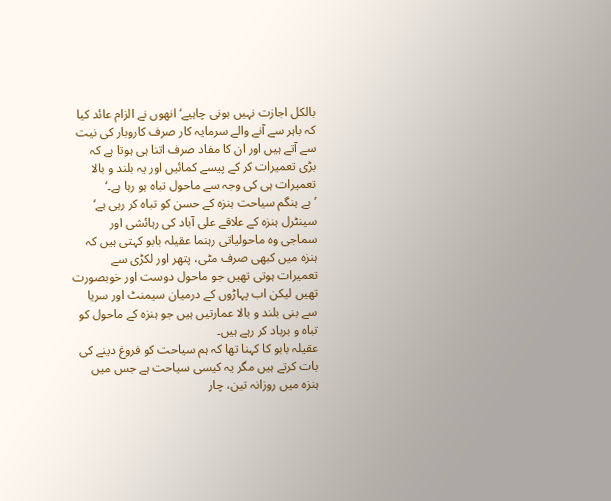بالکل اجازت نہیں ہونی چاہیے‘ انھوں نے الزام عائد کیا کہ باہر سے آنے والے سرمایہ کار صرف کاروبار کی نیت سے آتے ہیں اور ان کا مفاد صرف اتنا ہی ہوتا ہے کہ بڑی تعمیرات کر کے پیسے کمائیں اور یہ بلند و بالا تعمیرات ہی کی وجہ سے ماحول تباہ ہو رہا ہے۔‘
’بے ہنگم سیاحت ہنزہ کے حسن کو تباہ کر رہی ہے‘
سینٹرل ہنزہ کے علاقے علی آباد کی رہائشی اور سماجی وہ ماحولیاتی رہنما عقیلہ بابو کہتی ہیں کہ ہنزہ میں کبھی صرف مٹی، پتھر اور لکڑی سے تعمیرات ہوتی تھیں جو ماحول دوست اور خوبصورت تھیں لیکن اب پہاڑوں کے درمیان سیمنٹ اور سریا سے بنی بلند و بالا عمارتیں ہیں جو ہنزہ کے ماحول کو تباہ و برباد کر رہے ہیں۔
عقیلہ بابو کا کہنا تھا کہ ہم سیاحت کو فروغ دینے کی بات کرتے ہیں مگر یہ کیسی سیاحت ہے جس میں ہنزہ میں روزانہ تین، چار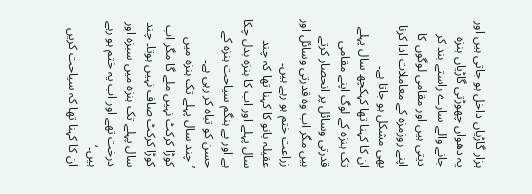ہزار گاڑیاں داخل ہو جاتی ہیں اور یہ دھواں چھوڑتی گاڑیاں ہنزہ جانے والے سارے راستے بند کر دیتی ہیں اور مقامی لوگوں کا اپنے روزمزہ کے معاملات ادا کرنا بھی مشکل ہو جاتا ہے۔
ان کا کہنا تھا کہکچھ سال پہلے تک ہنزہ کے لوگ اپنے مقامی قدرتی وسائل پر انحصار کرتے ہیں مگر اب وہ قدرتی وسائل اور زراعت ختم ہو رہے ہیں۔
عقیلہ بانو کا کہنا تھا کہ چند سال پہلے اور اب کا ہنزہ بدل چکا ہے اور بے ہنگم سیاحت ہنزہ کے حسن کو تباہ کر رہی ہے۔
’چند سال پہلے تک ہنزہ میں کوڑا کرکٹ نہیں ملے گا مگر اب کوڑا کرکٹ صاف نہیں ہوتا۔ چند سال پہلے تک ہنزہ میں سبزہ اور درخت تھے اور اب یہ ختم ہو رہے ہیں۔‘
ان کا کہنا تھا کہ سیاحت کریں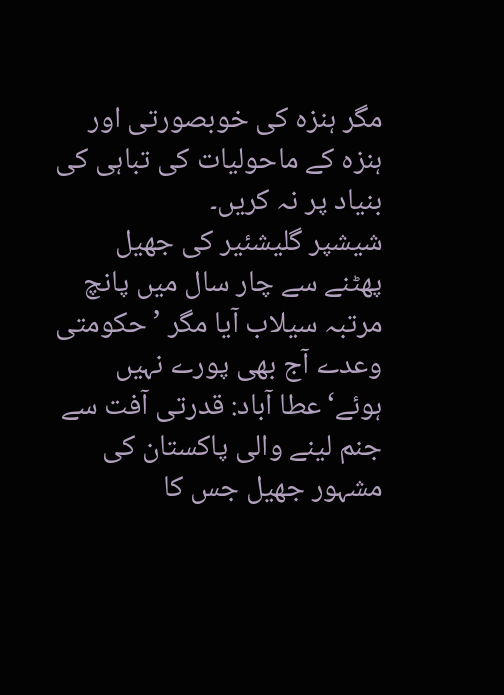مگر ہنزہ کی خوبصورتی اور ہنزہ کے ماحولیات کی تباہی کی بنیاد پر نہ کریں۔
شیشپر گلیشئیر کی جھیل پھٹنے سے چار سال میں پانچ مرتبہ سیلاب آیا مگر ’حکومتی وعدے آج بھی پورے نہیں ہوئے‘عطا آباد: قدرتی آفت سے جنم لینے والی پاکستان کی مشہور جھیل جس کا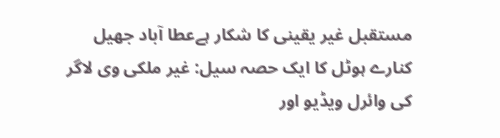مستقبل غیر یقینی کا شکار ہےعطا آباد جھیل کنارے ہوٹل کا ایک حصہ سیل: غیر ملکی وی لاگر کی وائرل ویڈیو اور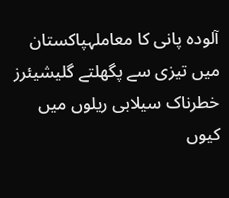آلودہ پانی کا معاملہپاکستان میں تیزی سے پگھلتے گلیشیئرز خطرناک سیلابی ریلوں میں کیوں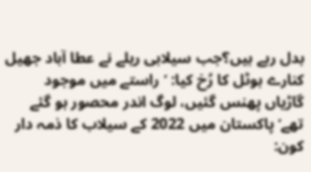بدل رہے ہیں؟جب سیلابی ریلے نے عطا آباد جھیل کنارے ہوٹل کا رُخ کیا: ’راستے میں موجود گاڑیاں پھنس گئیں، لوگ اندر محصور ہو گئے تھے‘پاکستان میں 2022 کے سیلاب کا ذمہ دار کون: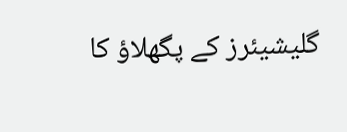گلیشیئرز کے پگھلاؤ کا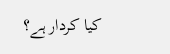کیا کردار ہے؟